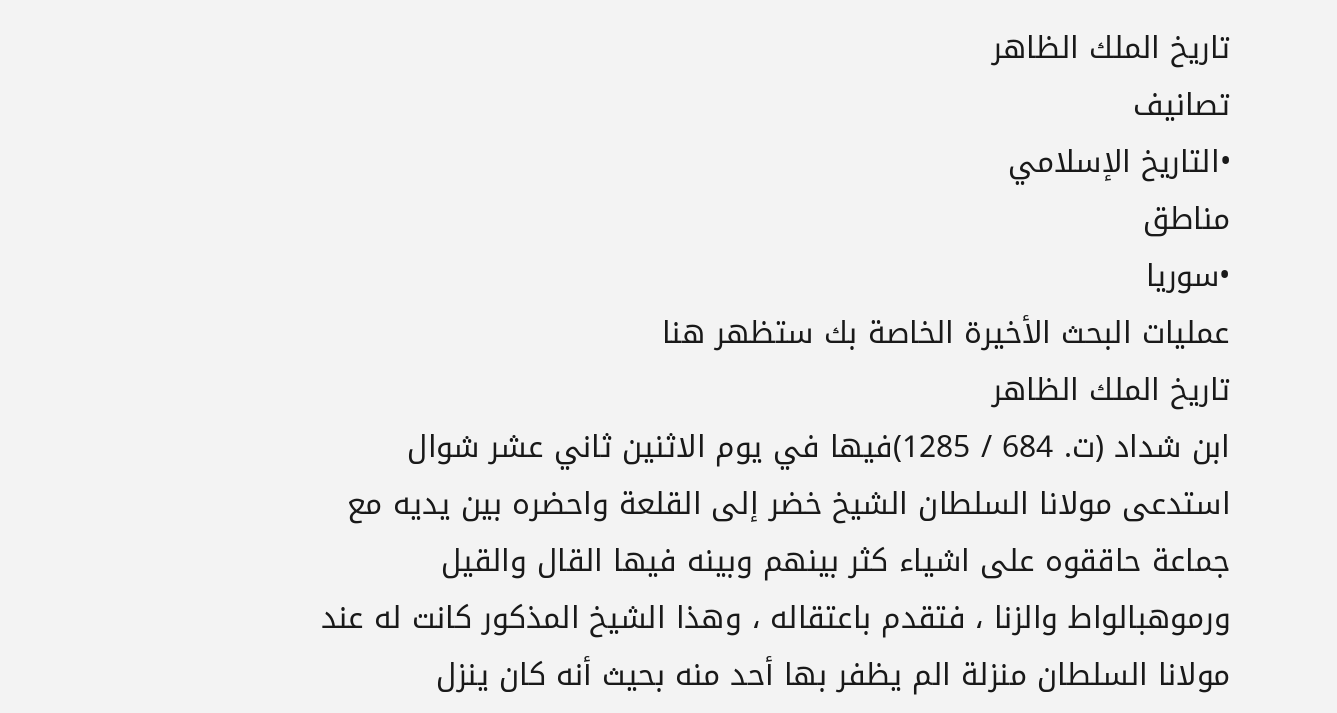تاريخ الملك الظاهر
تصانيف
•التاريخ الإسلامي
مناطق
•سوريا
عمليات البحث الأخيرة الخاصة بك ستظهر هنا
تاريخ الملك الظاهر
ابن شداد (ت. 684 / 1285)فيها في يوم الاثنين ثاني عشر شوال استدعى مولانا السلطان الشيخ خضر إلى القلعة واحضره بين يديه مع جماعة حاققوه على اشياء كثر بينهم وبينه فيها القال والقيل ورموهبالواط والزنا ، فتقدم باعتقاله ، وهذا الشيخ المذكور كانت له عند مولانا السلطان منزلة الم يظفر بها أحد منه بحيث أنه كان ينزل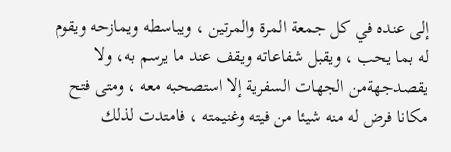إلى عنده في كل جمعة المرة والمرتين ، ويباسطه ويمازحه ويقوم له بما يحب ، ويقبل شفاعاته ويقف عند ما يرسم به، ولا يقصدجهةمن الجهات السفرية إلا استصحبه معه ، ومتى فتح مكانا فرض له منه شيئا من فيته وغنيمته ، فامتدت لذلك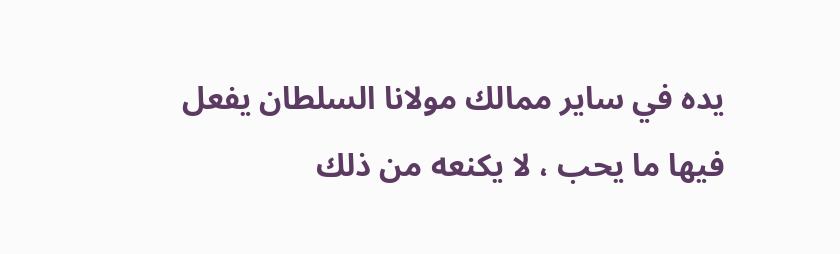يده في ساير ممالك مولانا السلطان يفعل فيها ما يحب ، لا يكنعه من ذلك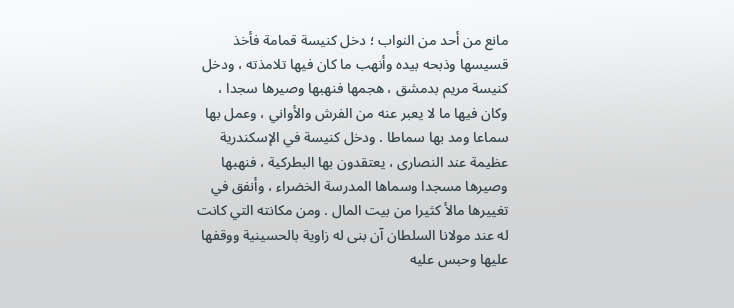مانع من أحد من النواب ؛ دخل كنيسة قمامة فأخذ قسيسها وذبحه بيده وأنهب ما كان فيها تلامذته ، ودخل كنيسة مريم بدمشق ، هجمها فنهبها وصيرها سجدا ، وكان فيها ما لا يعبر عنه من الفرش والأواني ، وعمل بها سماعا ومد بها سماطا . ودخل كنيسة في الإسكندرية عظيمة عند النصارى ، يعتقدون بها البطركية ، فنهبها وصيرها مسجدا وسماها المدرسة الخضراء ، وأنفق في تغييرها مالأ كثيرا من بيت المال . ومن مكانته التي كانت له عند مولانا السلطان آن بنى له زاوية بالحسينية ووقفها عليها وحبس عليه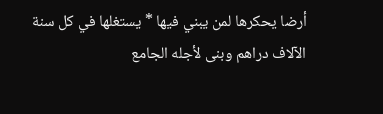أرضا يحكرها لمن يبني فيها * يستغلها في كل سنة الآلاف دراهم وبنى لأجله الجامع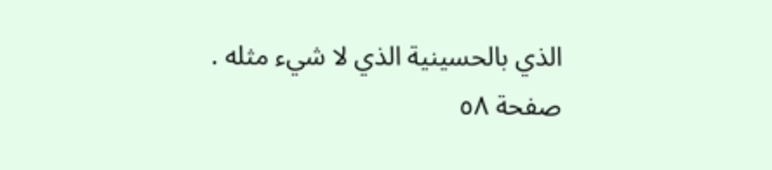الذي بالحسينية الذي لا شيء مثله .
صفحة ٥٨